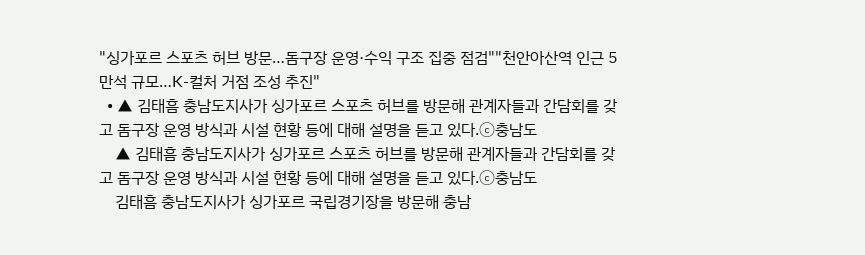"싱가포르 스포츠 허브 방문…돔구장 운영·수익 구조 집중 점검""천안아산역 인근 5만석 규모…K-컬처 거점 조성 추진"
  • ▲ 김태흠 충남도지사가 싱가포르 스포츠 허브를 방문해 관계자들과 간담회를 갖고 돔구장 운영 방식과 시설 현황 등에 대해 설명을 듣고 있다.ⓒ충남도
    ▲ 김태흠 충남도지사가 싱가포르 스포츠 허브를 방문해 관계자들과 간담회를 갖고 돔구장 운영 방식과 시설 현황 등에 대해 설명을 듣고 있다.ⓒ충남도
    김태흠 충남도지사가 싱가포르 국립경기장을 방문해 충남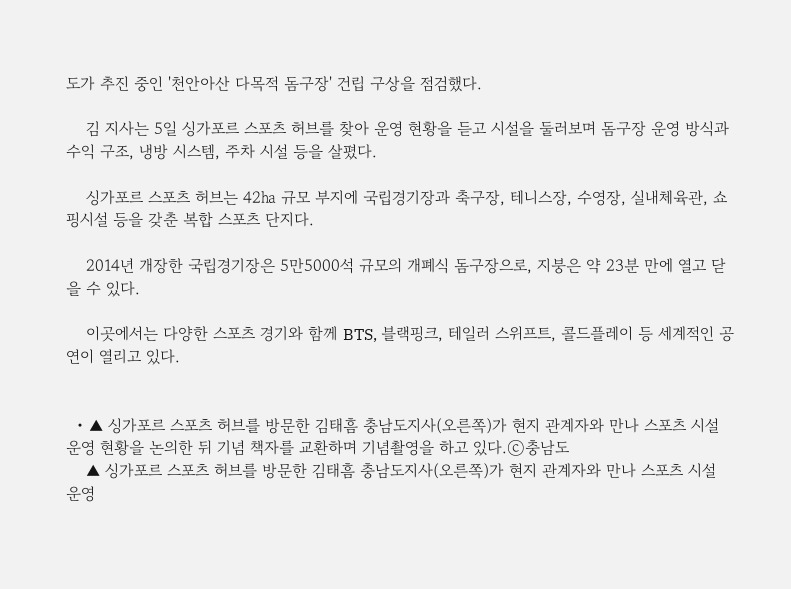도가 추진 중인 '천안아산 다목적 돔구장' 건립 구상을 점검했다.

    김 지사는 5일 싱가포르 스포츠 허브를 찾아 운영 현황을 듣고 시설을 둘러보며 돔구장 운영 방식과 수익 구조, 냉방 시스템, 주차 시설 등을 살폈다.

    싱가포르 스포츠 허브는 42㏊ 규모 부지에 국립경기장과 축구장, 테니스장, 수영장, 실내체육관, 쇼핑시설 등을 갖춘 복합 스포츠 단지다.

    2014년 개장한 국립경기장은 5만5000석 규모의 개폐식 돔구장으로, 지붕은 약 23분 만에 열고 닫을 수 있다.

    이곳에서는 다양한 스포츠 경기와 함께 BTS, 블랙핑크, 테일러 스위프트, 콜드플레이 등 세계적인 공연이 열리고 있다.


  • ▲ 싱가포르 스포츠 허브를 방문한 김태흠 충남도지사(오른쪽)가 현지 관계자와 만나 스포츠 시설 운영 현황을 논의한 뒤 기념 책자를 교환하며 기념촬영을 하고 있다.ⓒ충남도
    ▲ 싱가포르 스포츠 허브를 방문한 김태흠 충남도지사(오른쪽)가 현지 관계자와 만나 스포츠 시설 운영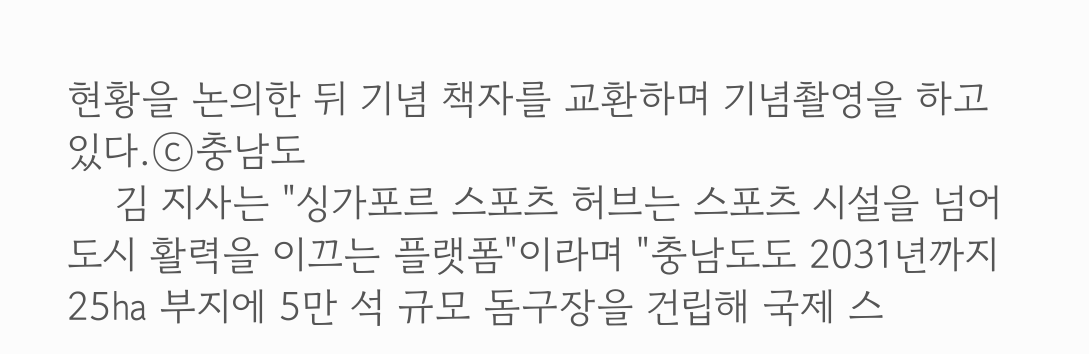현황을 논의한 뒤 기념 책자를 교환하며 기념촬영을 하고 있다.ⓒ충남도
    김 지사는 "싱가포르 스포츠 허브는 스포츠 시설을 넘어 도시 활력을 이끄는 플랫폼"이라며 "충남도도 2031년까지 25㏊ 부지에 5만 석 규모 돔구장을 건립해 국제 스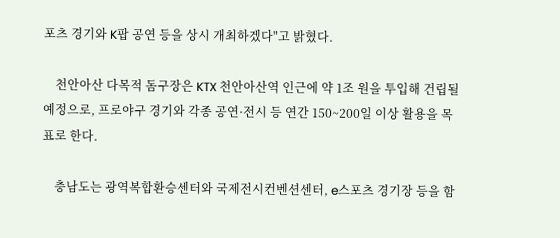포츠 경기와 K팝 공연 등을 상시 개최하겠다"고 밝혔다.

    천안아산 다목적 돔구장은 KTX 천안아산역 인근에 약 1조 원을 투입해 건립될 예정으로, 프로야구 경기와 각종 공연·전시 등 연간 150~200일 이상 활용을 목표로 한다.

    충남도는 광역복합환승센터와 국제전시컨벤션센터, e스포츠 경기장 등을 함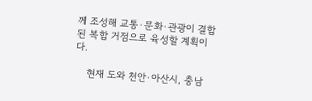께 조성해 교통·문화·관광이 결합된 복합 거점으로 육성할 계획이다.

    현재 도와 천안·아산시, 충남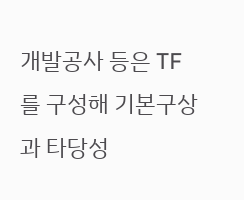개발공사 등은 TF를 구성해 기본구상과 타당성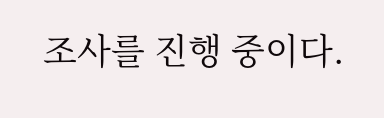조사를 진행 중이다.